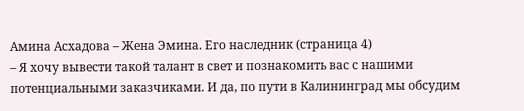Амина Асхадова – Жена Эмина. Его наследник (страница 4)
– Я хочу вывести такой талант в свет и познакомить вас с нашими потенциальными заказчиками. И да, по пути в Калининград мы обсудим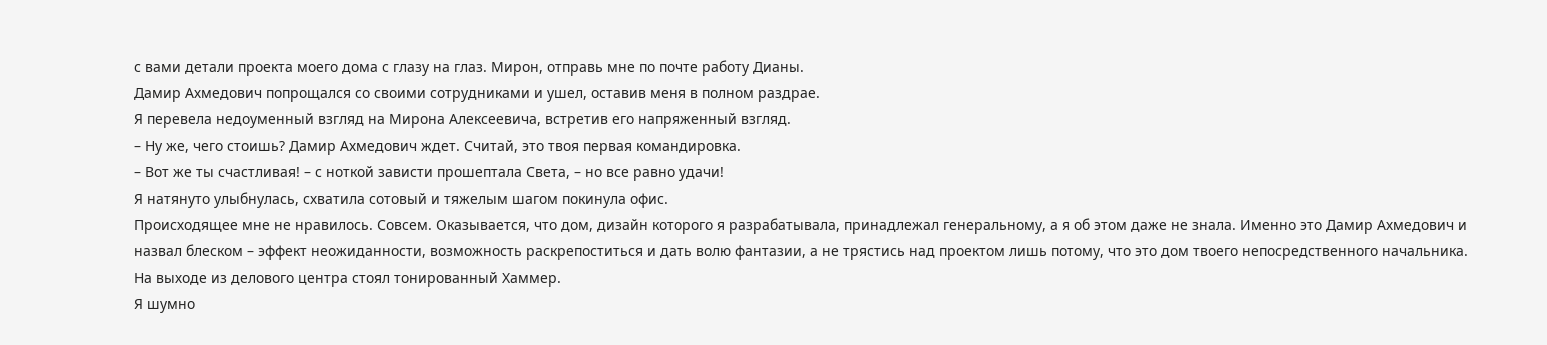с вами детали проекта моего дома с глазу на глаз. Мирон, отправь мне по почте работу Дианы.
Дамир Ахмедович попрощался со своими сотрудниками и ушел, оставив меня в полном раздрае.
Я перевела недоуменный взгляд на Мирона Алексеевича, встретив его напряженный взгляд.
– Ну же, чего стоишь? Дамир Ахмедович ждет. Считай, это твоя первая командировка.
– Вот же ты счастливая! – с ноткой зависти прошептала Света, – но все равно удачи!
Я натянуто улыбнулась, схватила сотовый и тяжелым шагом покинула офис.
Происходящее мне не нравилось. Совсем. Оказывается, что дом, дизайн которого я разрабатывала, принадлежал генеральному, а я об этом даже не знала. Именно это Дамир Ахмедович и назвал блеском – эффект неожиданности, возможность раскрепоститься и дать волю фантазии, а не трястись над проектом лишь потому, что это дом твоего непосредственного начальника.
На выходе из делового центра стоял тонированный Хаммер.
Я шумно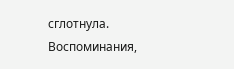сглотнула. Воспоминания,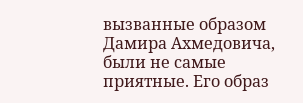вызванные образом Дамира Ахмедовича, были не самые приятные. Его образ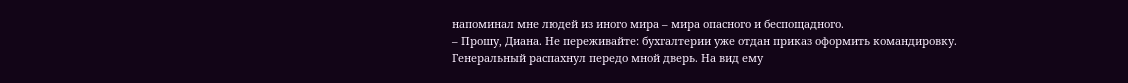напоминал мне людей из иного мира – мира опасного и беспощадного.
– Прошу, Диана. Не переживайте: бухгалтерии уже отдан приказ оформить командировку.
Генеральный распахнул передо мной дверь. На вид ему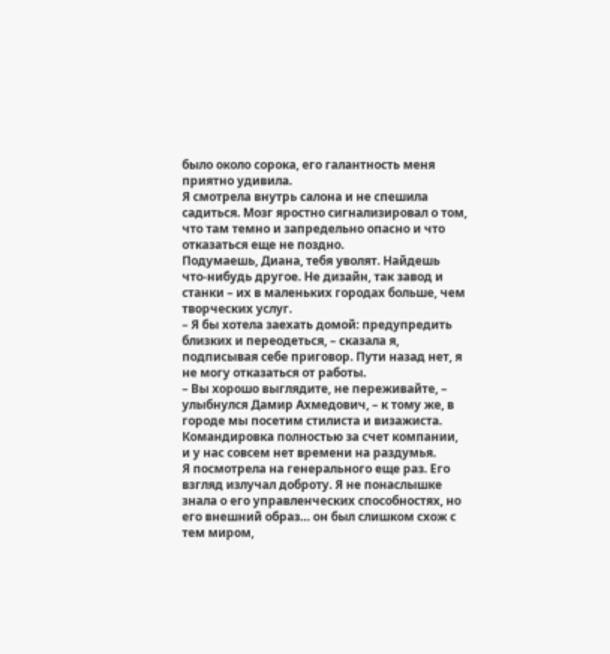было около сорока, его галантность меня приятно удивила.
Я смотрела внутрь салона и не спешила садиться. Мозг яростно сигнализировал о том, что там темно и запредельно опасно и что отказаться еще не поздно.
Подумаешь, Диана, тебя уволят. Найдешь что-нибудь другое. Не дизайн, так завод и станки – их в маленьких городах больше, чем творческих услуг.
– Я бы хотела заехать домой: предупредить близких и переодеться, – сказала я, подписывая себе приговор. Пути назад нет, я не могу отказаться от работы.
– Вы хорошо выглядите, не переживайте, – улыбнулся Дамир Ахмедович, – к тому же, в городе мы посетим стилиста и визажиста. Командировка полностью за счет компании, и у нас совсем нет времени на раздумья.
Я посмотрела на генерального еще раз. Его взгляд излучал доброту. Я не понаслышке знала о его управленческих способностях, но его внешний образ… он был слишком схож с тем миром,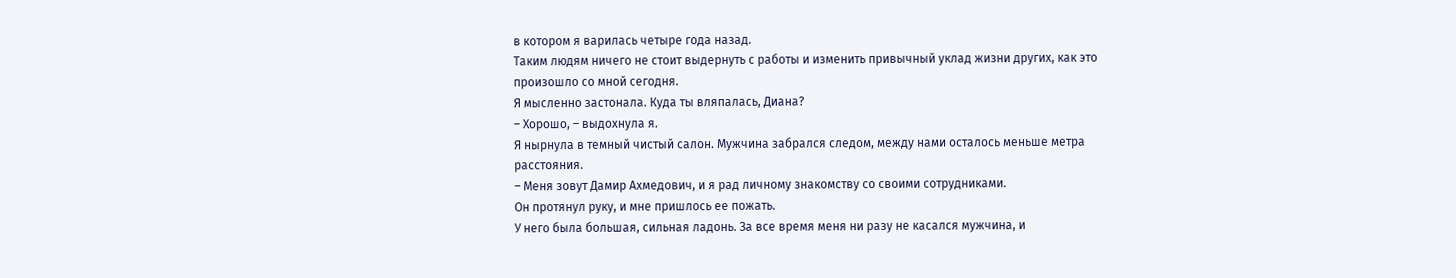в котором я варилась четыре года назад.
Таким людям ничего не стоит выдернуть с работы и изменить привычный уклад жизни других, как это произошло со мной сегодня.
Я мысленно застонала. Куда ты вляпалась, Диана?
– Хорошо, – выдохнула я.
Я нырнула в темный чистый салон. Мужчина забрался следом, между нами осталось меньше метра расстояния.
– Меня зовут Дамир Ахмедович, и я рад личному знакомству со своими сотрудниками.
Он протянул руку, и мне пришлось ее пожать.
У него была большая, сильная ладонь. За все время меня ни разу не касался мужчина, и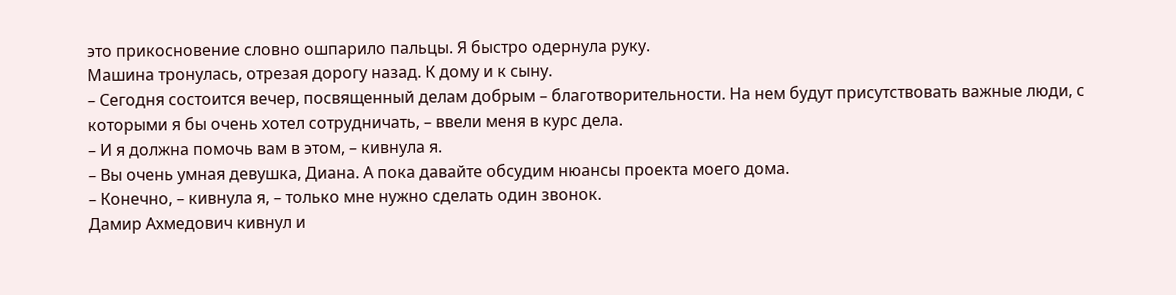это прикосновение словно ошпарило пальцы. Я быстро одернула руку.
Машина тронулась, отрезая дорогу назад. К дому и к сыну.
– Сегодня состоится вечер, посвященный делам добрым – благотворительности. На нем будут присутствовать важные люди, с которыми я бы очень хотел сотрудничать, – ввели меня в курс дела.
– И я должна помочь вам в этом, – кивнула я.
– Вы очень умная девушка, Диана. А пока давайте обсудим нюансы проекта моего дома.
– Конечно, – кивнула я, – только мне нужно сделать один звонок.
Дамир Ахмедович кивнул и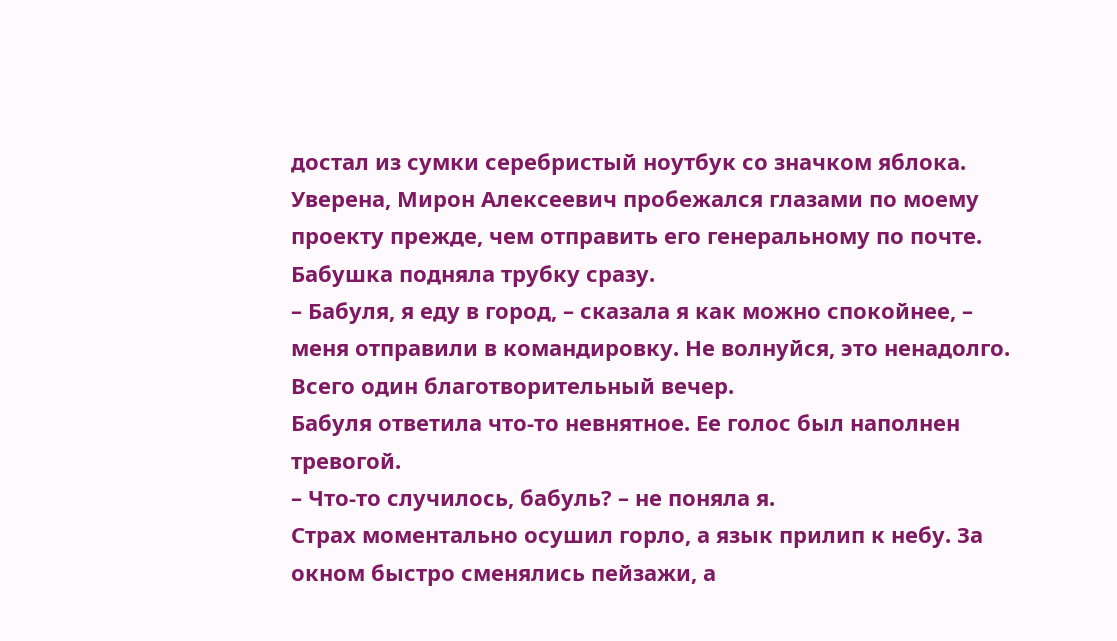достал из сумки серебристый ноутбук со значком яблока. Уверена, Мирон Алексеевич пробежался глазами по моему проекту прежде, чем отправить его генеральному по почте.
Бабушка подняла трубку сразу.
– Бабуля, я еду в город, – сказала я как можно спокойнее, – меня отправили в командировку. Не волнуйся, это ненадолго. Всего один благотворительный вечер.
Бабуля ответила что-то невнятное. Ее голос был наполнен тревогой.
– Что-то случилось, бабуль? – не поняла я.
Страх моментально осушил горло, а язык прилип к небу. За окном быстро сменялись пейзажи, а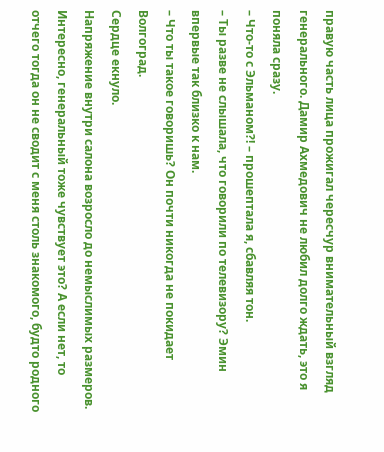правую часть лица прожигал чересчур внимательный взгляд генерального. Дамир Ахмедович не любил долго ждать, это я поняла сразу.
– Что-то с Эльманом?! – прошептала я, сбавляя тон.
– Ты разве не слышала, что говорили по телевизору? Эмин впервые так близко к нам.
– Что ты такое говоришь? Он почти никогда не покидает Волгоград.
Сердце екнуло.
Напряжение внутри салона возросло до немыслимых размеров. Интересно, генеральный тоже чувствует это? А если нет, то отчего тогда он не сводит с меня столь знакомого, будто родного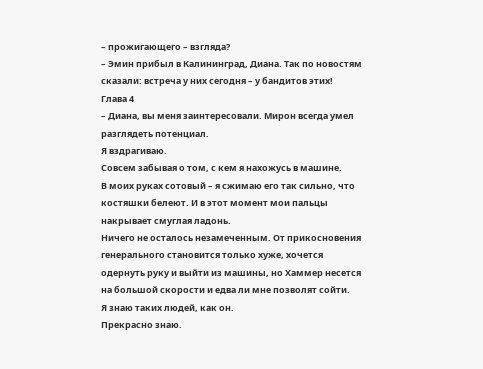– прожигающего – взгляда?
– Эмин прибыл в Калининград, Диана. Так по новостям сказали: встреча у них сегодня – у бандитов этих!
Глава 4
– Диана, вы меня заинтересовали. Мирон всегда умел разглядеть потенциал.
Я вздрагиваю.
Совсем забывая о том, с кем я нахожусь в машине.
В моих руках сотовый – я сжимаю его так сильно, что костяшки белеют. И в этот момент мои пальцы накрывает смуглая ладонь.
Ничего не осталось незамеченным. От прикосновения генерального становится только хуже, хочется одернуть руку и выйти из машины, но Хаммер несется на большой скорости и едва ли мне позволят сойти.
Я знаю таких людей, как он.
Прекрасно знаю.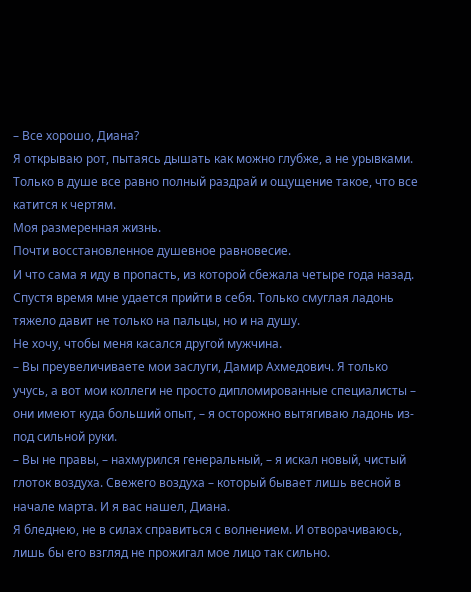– Все хорошо, Диана?
Я открываю рот, пытаясь дышать как можно глубже, а не урывками. Только в душе все равно полный раздрай и ощущение такое, что все катится к чертям.
Моя размеренная жизнь.
Почти восстановленное душевное равновесие.
И что сама я иду в пропасть, из которой сбежала четыре года назад.
Спустя время мне удается прийти в себя. Только смуглая ладонь тяжело давит не только на пальцы, но и на душу.
Не хочу, чтобы меня касался другой мужчина.
– Вы преувеличиваете мои заслуги, Дамир Ахмедович. Я только учусь, а вот мои коллеги не просто дипломированные специалисты – они имеют куда больший опыт, – я осторожно вытягиваю ладонь из-под сильной руки.
– Вы не правы, – нахмурился генеральный, – я искал новый, чистый глоток воздуха. Свежего воздуха – который бывает лишь весной в начале марта. И я вас нашел, Диана.
Я бледнею, не в силах справиться с волнением. И отворачиваюсь, лишь бы его взгляд не прожигал мое лицо так сильно.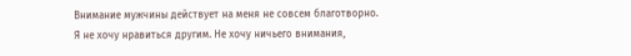Внимание мужчины действует на меня не совсем благотворно.
Я не хочу нравиться другим. Не хочу ничьего внимания,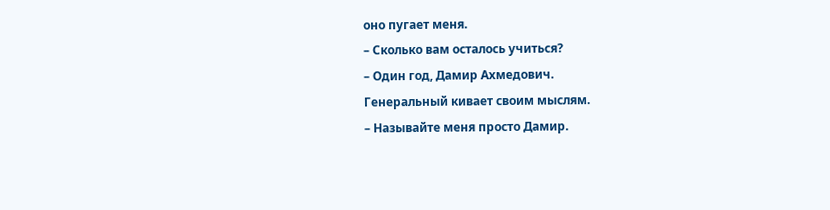оно пугает меня.
– Сколько вам осталось учиться?
– Один год, Дамир Ахмедович.
Генеральный кивает своим мыслям.
– Называйте меня просто Дамир.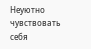Неуютно чувствовать себя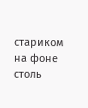стариком на фоне столь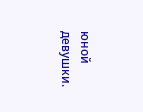юной девушки.